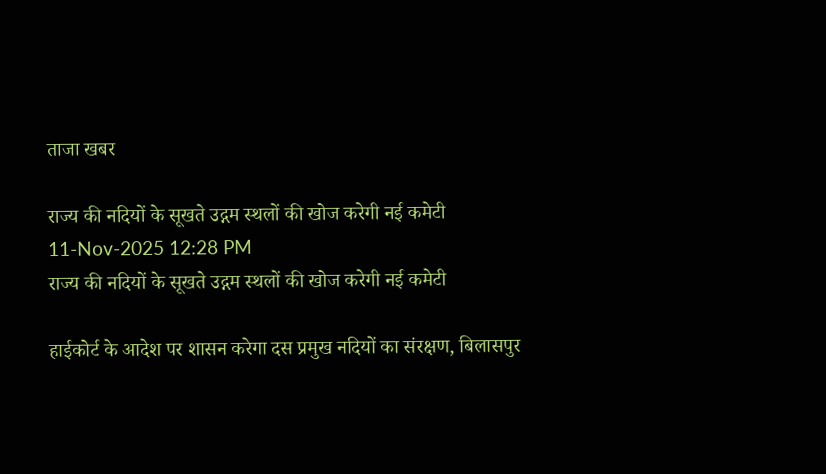ताजा खबर

राज्य की नदियों के सूखते उद्गम स्थलों की खोज करेगी नई कमेटी
11-Nov-2025 12:28 PM
राज्य की नदियों के सूखते उद्गम स्थलों की खोज करेगी नई कमेटी

हाईकोर्ट के आदेश पर शासन करेगा दस प्रमुख नदियों का संरक्षण, बिलासपुर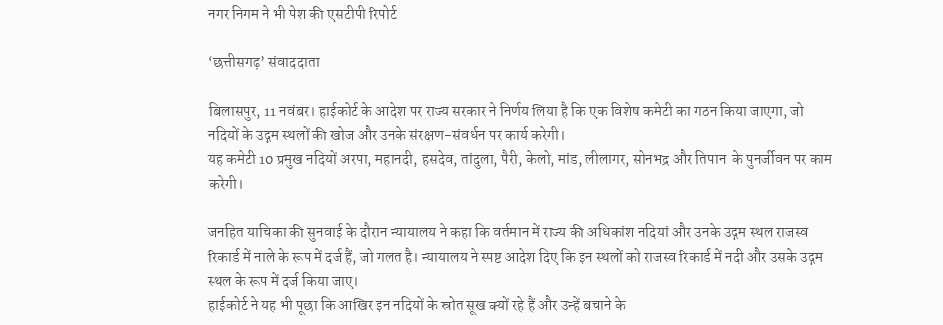नगर निगम ने भी पेश की एसटीपी रिपोर्ट

‘छत्तीसगढ़’ संवाददाता

बिलासपुर, 11 नवंबर। हाईकोर्ट के आदेश पर राज्य सरकार ने निर्णय लिया है कि एक विशेष कमेटी का गठन किया जाएगा, जो नदियों के उद्गम स्थलों की खोज और उनके संरक्षण-संवर्धन पर कार्य करेगी।
यह कमेटी 10 प्रमुख नदियों अरपा, महानदी, हसदेव, तांदुला, पैरी, केलो, मांड, लीलागर, सोनभद्र और तिपान  के पुनर्जीवन पर काम करेगी।

जनहित याचिका की सुनवाई के दौरान न्यायालय ने कहा कि वर्तमान में राज्य की अधिकांश नदियां और उनके उद्गम स्थल राजस्व रिकार्ड में नाले के रूप में दर्ज हैं, जो गलत है। न्यायालय ने स्पष्ट आदेश दिए कि इन स्थलों को राजस्व रिकार्ड में नदी और उसके उद्गम स्थल के रूप में दर्ज किया जाए।
हाईकोर्ट ने यह भी पूछा कि आखिर इन नदियों के स्रोत सूख क्यों रहे हैं और उन्हें बचाने के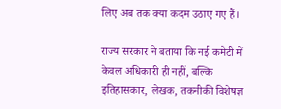लिए अब तक क्या कदम उठाए गए हैं।

राज्य सरकार ने बताया कि नई कमेटी में केवल अधिकारी ही नहीं, बल्कि इतिहासकार, लेखक, तकनीकी विशेषज्ञ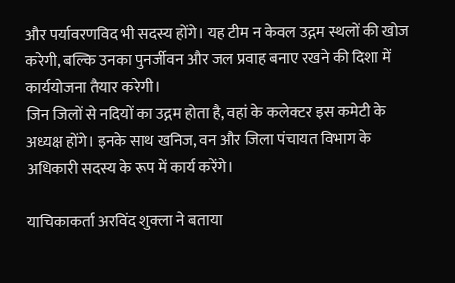और पर्यावरणविद भी सदस्य होंगे। यह टीम न केवल उद्गम स्थलों की खोज करेगी, बल्कि उनका पुनर्जीवन और जल प्रवाह बनाए रखने की दिशा में कार्ययोजना तैयार करेगी।
जिन जिलों से नदियों का उद्गम होता है, वहां के कलेक्टर इस कमेटी के अध्यक्ष होंगे। इनके साथ खनिज, वन और जिला पंचायत विभाग के अधिकारी सदस्य के रूप में कार्य करेंगे।

याचिकाकर्ता अरविंद शुक्ला ने बताया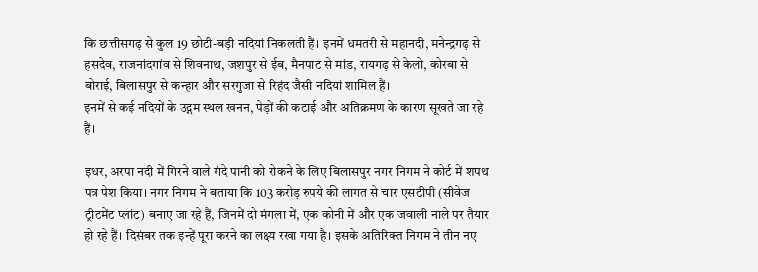कि छत्तीसगढ़ से कुल 19 छोटी-बड़ी नदियां निकलती हैं। इनमें धमतरी से महानदी, मनेन्द्रगढ़ से हसदेव, राजनांदगांव से शिवनाथ, जशपुर से ईब, मैनपाट से मांड, रायगढ़ से केलो, कोरबा से बोराई, बिलासपुर से कन्हार और सरगुजा से रिहंद जैसी नदियां शामिल हैं।
इनमें से कई नदियों के उद्गम स्थल खनन, पेड़ों की कटाई और अतिक्रमण के कारण सूखते जा रहे हैं।

इधर, अरपा नदी में गिरने वाले गंदे पानी को रोकने के लिए बिलासपुर नगर निगम ने कोर्ट में शपथ पत्र पेश किया। नगर निगम ने बताया कि 103 करोड़ रुपये की लागत से चार एसटीपी (सीवेज ट्रीटमेंट प्लांट) बनाए जा रहे हैं, जिनमें दो मंगला में, एक कोनी में और एक जवाली नाले पर तैयार हो रहे हैं। दिसंबर तक इन्हें पूरा करने का लक्ष्य रखा गया है। इसके अतिरिक्त निगम ने तीन नए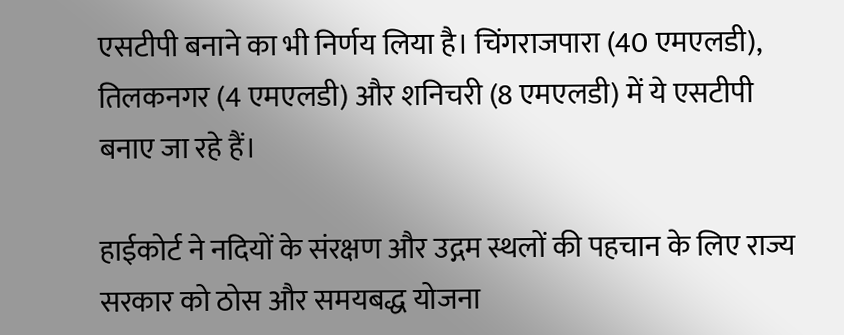एसटीपी बनाने का भी निर्णय लिया है। चिंगराजपारा (40 एमएलडी), तिलकनगर (4 एमएलडी) और शनिचरी (8 एमएलडी) में ये एसटीपी बनाए जा रहे हैं।

हाईकोर्ट ने नदियों के संरक्षण और उद्गम स्थलों की पहचान के लिए राज्य सरकार को ठोस और समयबद्ध योजना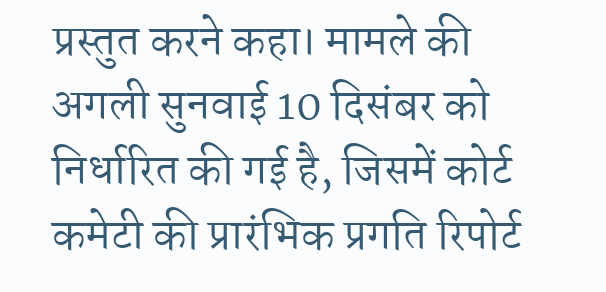प्रस्तुत करने कहा। मामले की अगली सुनवाई 10 दिसंबर को निर्धारित की गई है, जिसमें कोर्ट कमेटी की प्रारंभिक प्रगति रिपोर्ट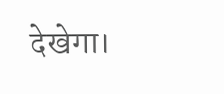देखेगा।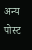अन्य पोस्ट